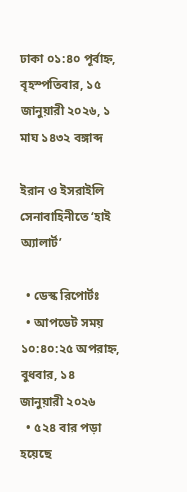ঢাকা ০১:৪০ পূর্বাহ্ন, বৃহস্পতিবার, ১৫ জানুয়ারী ২০২৬, ১ মাঘ ১৪৩২ বঙ্গাব্দ

ইরান ও ইসরাইলি সেনাবাহিনীতে ‘হাই অ্যালার্ট’

  • ডেস্ক রিপোর্টঃ
  • আপডেট সময় ১০:৪০:২৫ অপরাহ্ন, বুধবার, ১৪ জানুয়ারী ২০২৬
  • ৫২৪ বার পড়া হয়েছে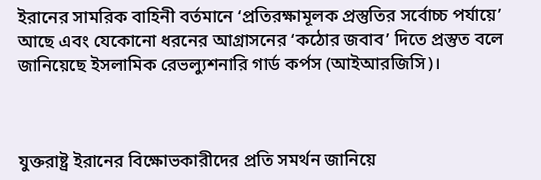ইরানের সামরিক বাহিনী বর্তমানে ‘প্রতিরক্ষামূলক প্রস্তুতির সর্বোচ্চ পর্যায়ে’ আছে এবং যেকোনো ধরনের আগ্রাসনের ‘কঠোর জবাব’ দিতে প্রস্তুত বলে জানিয়েছে ইসলামিক রেভল্যুশনারি গার্ড কর্পস (আইআরজিসি)।



যুক্তরাষ্ট্র ইরানের বিক্ষোভকারীদের প্রতি সমর্থন জানিয়ে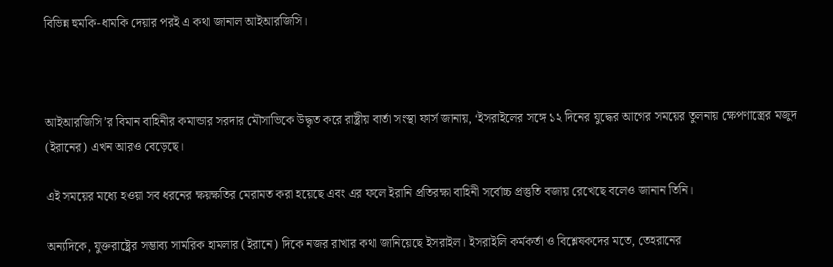বিভিন্ন হুমকি-ধামকি দেয়ার পরই এ কথা জানাল আইআরজিসি।



আইআরজিসি’র বিমান বাহিনীর কমান্ডার সরদার মৌসাভিকে উদ্ধৃত করে রাষ্ট্রীয় বার্তা সংস্থা ফার্স জানায়, ‘ইসরাইলের সঙ্গে ১২ দিনের যুদ্ধের আগের সময়ের তুলনায় ক্ষেপণাস্ত্রের মজুদ (ইরানের) এখন আরও বেড়েছে।

এই সময়ের মধ্যে হওয়া সব ধরনের ক্ষয়ক্ষতির মেরামত করা হয়েছে এবং এর ফলে ইরানি প্রতিরক্ষা বাহিনী সর্বোচ্চ প্রস্তুতি বজায় রেখেছে বলেও জানান তিনি।

অন্যদিকে, যুক্তরাষ্ট্রের সম্ভাব্য সামরিক হামলার (ইরানে) দিকে নজর রাখার কথা জানিয়েছে ইসরাইল। ইসরাইলি কর্মকর্তা ও বিশ্লেষকদের মতে, তেহরানের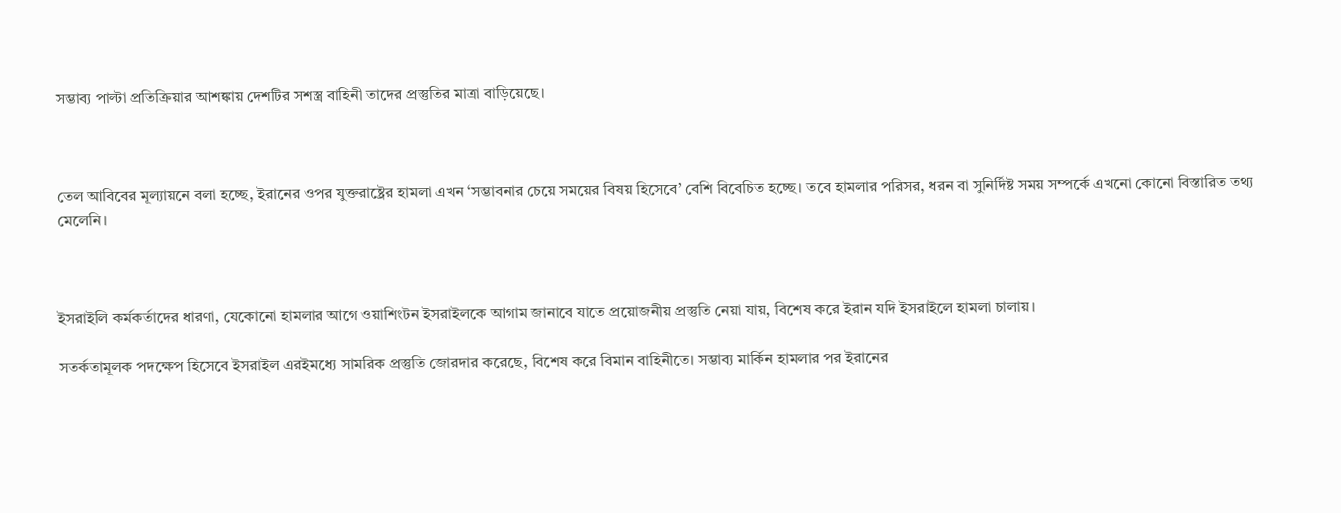সম্ভাব্য পাল্টা প্রতিক্রিয়ার আশঙ্কায় দেশটির সশস্ত্র বাহিনী তাদের প্রস্তুতির মাত্রা বাড়িয়েছে।



তেল আবিবের মূল্যায়নে বলা হচ্ছে, ইরানের ওপর যুক্তরাষ্ট্রের হামলা এখন ‘সম্ভাবনার চেয়ে সময়ের বিষয় হিসেবে’ বেশি বিবেচিত হচ্ছে। তবে হামলার পরিসর, ধরন বা সুনির্দিষ্ট সময় সম্পর্কে এখনো কোনো বিস্তারিত তথ্য মেলেনি।



ইসরাইলি কর্মকর্তাদের ধারণা, যেকোনো হামলার আগে ওয়াশিংটন ইসরাইলকে আগাম জানাবে যাতে প্রয়োজনীয় প্রস্তুতি নেয়া যায়, বিশেষ করে ইরান যদি ইসরাইলে হামলা চালায়।

সতর্কতামূলক পদক্ষেপ হিসেবে ইসরাইল এরইমধ্যে সামরিক প্রস্তুতি জোরদার করেছে, বিশেষ করে বিমান বাহিনীতে। সম্ভাব্য মার্কিন হামলার পর ইরানের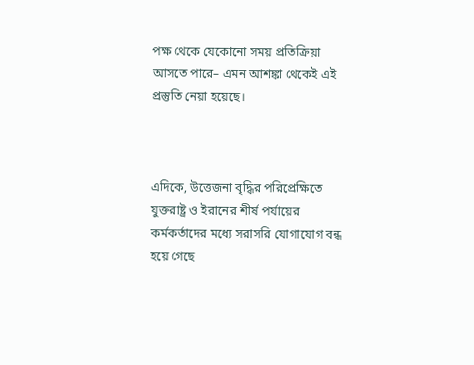পক্ষ থেকে যেকোনো সময় প্রতিক্রিয়া আসতে পারে– এমন আশঙ্কা থেকেই এই প্রস্তুতি নেয়া হয়েছে।



এদিকে, উত্তেজনা বৃদ্ধির পরিপ্রেক্ষিতে যুক্তরাষ্ট্র ও ইরানের শীর্ষ পর্যায়ের কর্মকর্তাদের মধ্যে সরাসরি যোগাযোগ বন্ধ হয়ে গেছে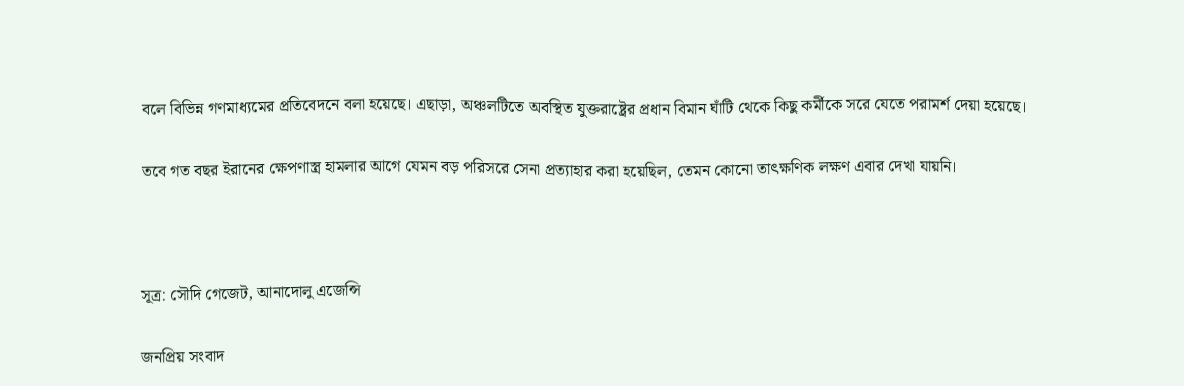বলে বিভিন্ন গণমাধ্যমের প্রতিবেদনে বলা হয়েছে। এছাড়া, অঞ্চলটিতে অবস্থিত যুক্তরাষ্ট্রের প্রধান বিমান ঘাঁটি থেকে কিছু কর্মীকে সরে যেতে পরামর্শ দেয়া হয়েছে।

তবে গত বছর ইরানের ক্ষেপণাস্ত্র হামলার আগে যেমন বড় পরিসরে সেনা প্রত্যাহার করা হয়েছিল, তেমন কোনো তাৎক্ষণিক লক্ষণ এবার দেখা যায়নি।



সূত্র: সৌদি গেজেট, আনাদোলু এজেন্সি

জনপ্রিয় সংবাদ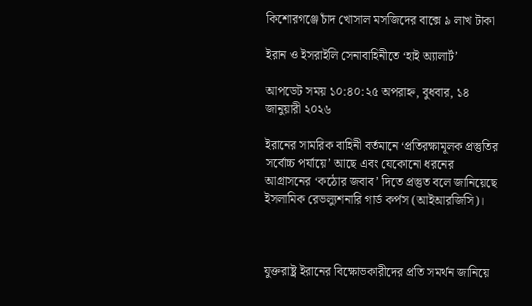কিশোরগঞ্জে চাঁদ খোসাল মসজিদের বাক্সে ৯ লাখ টাকা

ইরান ও ইসরাইলি সেনাবাহিনীতে ‘হাই অ্যালার্ট’

আপডেট সময় ১০:৪০:২৫ অপরাহ্ন, বুধবার, ১৪ জানুয়ারী ২০২৬

ইরানের সামরিক বাহিনী বর্তমানে ‘প্রতিরক্ষামূলক প্রস্তুতির সর্বোচ্চ পর্যায়ে’ আছে এবং যেকোনো ধরনের আগ্রাসনের ‘কঠোর জবাব’ দিতে প্রস্তুত বলে জানিয়েছে ইসলামিক রেভল্যুশনারি গার্ড কর্পস (আইআরজিসি)।



যুক্তরাষ্ট্র ইরানের বিক্ষোভকারীদের প্রতি সমর্থন জানিয়ে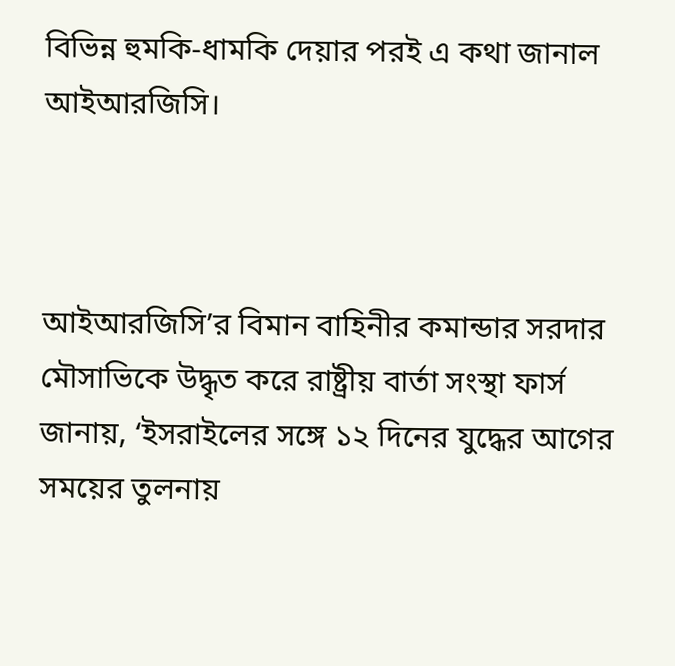বিভিন্ন হুমকি-ধামকি দেয়ার পরই এ কথা জানাল আইআরজিসি।



আইআরজিসি’র বিমান বাহিনীর কমান্ডার সরদার মৌসাভিকে উদ্ধৃত করে রাষ্ট্রীয় বার্তা সংস্থা ফার্স জানায়, ‘ইসরাইলের সঙ্গে ১২ দিনের যুদ্ধের আগের সময়ের তুলনায়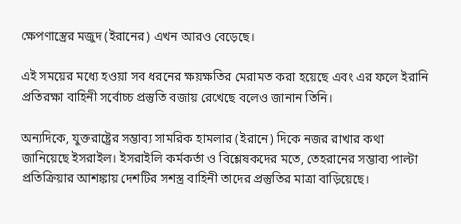ক্ষেপণাস্ত্রের মজুদ (ইরানের) এখন আরও বেড়েছে।

এই সময়ের মধ্যে হওয়া সব ধরনের ক্ষয়ক্ষতির মেরামত করা হয়েছে এবং এর ফলে ইরানি প্রতিরক্ষা বাহিনী সর্বোচ্চ প্রস্তুতি বজায় রেখেছে বলেও জানান তিনি।

অন্যদিকে, যুক্তরাষ্ট্রের সম্ভাব্য সামরিক হামলার (ইরানে) দিকে নজর রাখার কথা জানিয়েছে ইসরাইল। ইসরাইলি কর্মকর্তা ও বিশ্লেষকদের মতে, তেহরানের সম্ভাব্য পাল্টা প্রতিক্রিয়ার আশঙ্কায় দেশটির সশস্ত্র বাহিনী তাদের প্রস্তুতির মাত্রা বাড়িয়েছে।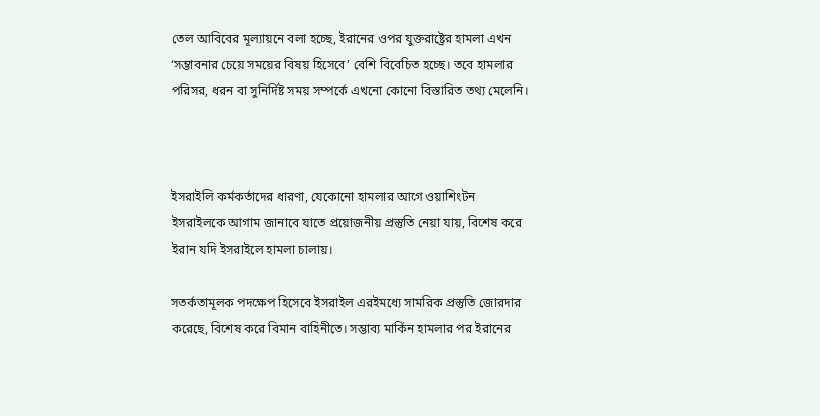তেল আবিবের মূল্যায়নে বলা হচ্ছে, ইরানের ওপর যুক্তরাষ্ট্রের হামলা এখন ‘সম্ভাবনার চেয়ে সময়ের বিষয় হিসেবে’ বেশি বিবেচিত হচ্ছে। তবে হামলার পরিসর, ধরন বা সুনির্দিষ্ট সময় সম্পর্কে এখনো কোনো বিস্তারিত তথ্য মেলেনি।



ইসরাইলি কর্মকর্তাদের ধারণা, যেকোনো হামলার আগে ওয়াশিংটন ইসরাইলকে আগাম জানাবে যাতে প্রয়োজনীয় প্রস্তুতি নেয়া যায়, বিশেষ করে ইরান যদি ইসরাইলে হামলা চালায়।

সতর্কতামূলক পদক্ষেপ হিসেবে ইসরাইল এরইমধ্যে সামরিক প্রস্তুতি জোরদার করেছে, বিশেষ করে বিমান বাহিনীতে। সম্ভাব্য মার্কিন হামলার পর ইরানের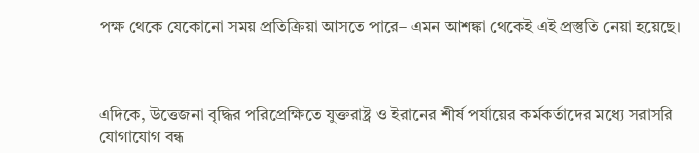পক্ষ থেকে যেকোনো সময় প্রতিক্রিয়া আসতে পারে– এমন আশঙ্কা থেকেই এই প্রস্তুতি নেয়া হয়েছে।



এদিকে, উত্তেজনা বৃদ্ধির পরিপ্রেক্ষিতে যুক্তরাষ্ট্র ও ইরানের শীর্ষ পর্যায়ের কর্মকর্তাদের মধ্যে সরাসরি যোগাযোগ বন্ধ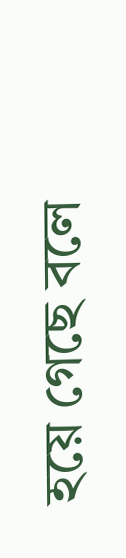হয়ে গেছে বলে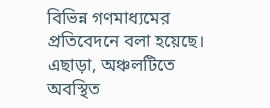বিভিন্ন গণমাধ্যমের প্রতিবেদনে বলা হয়েছে। এছাড়া, অঞ্চলটিতে অবস্থিত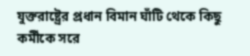যুক্তরাষ্ট্রের প্রধান বিমান ঘাঁটি থেকে কিছু কর্মীকে সরে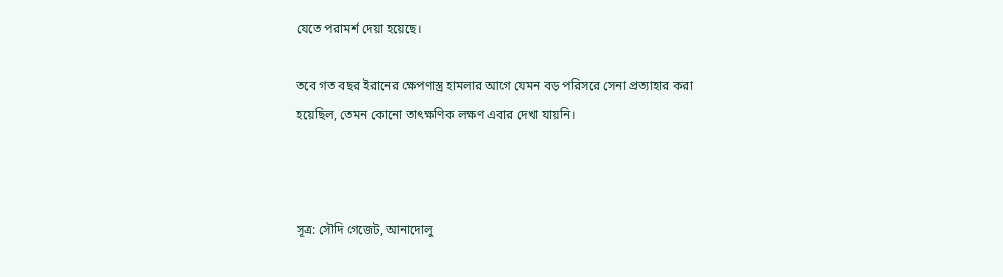যেতে পরামর্শ দেয়া হয়েছে।

তবে গত বছর ইরানের ক্ষেপণাস্ত্র হামলার আগে যেমন বড় পরিসরে সেনা প্রত্যাহার করা হয়েছিল, তেমন কোনো তাৎক্ষণিক লক্ষণ এবার দেখা যায়নি।



সূত্র: সৌদি গেজেট, আনাদোলু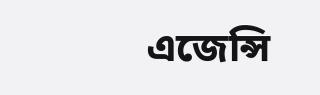এজেন্সি